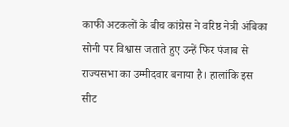काफी अटकलों के बीच कांग्रेस ने वरिष्ठ नेत्री अंबिका सोनी पर विश्वास जताते हुए उन्हें फिर पंजाब से राज्यसभा का उम्मीदवार बनाया है। हालांकि इस सीट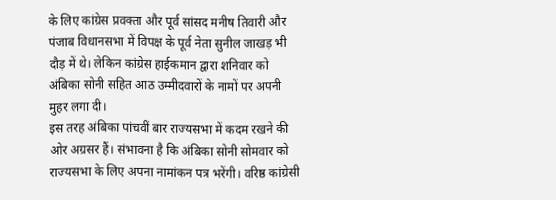के लिए कांग्रेस प्रवक्ता और पूर्व सांसद मनीष तिवारी और पंजाब विधानसभा में विपक्ष के पूर्व नेता सुनील जाखड़ भी दौड़ में थे। लेकिन कांग्रेस हाईकमान द्वारा शनिवार को अंबिका सोनी सहित आठ उम्मीदवारों के नामों पर अपनी मुहर लगा दी।
इस तरह अंबिका पांचवीं बार राज्यसभा में कदम रखने की ओर अग्रसर हैं। संभावना है कि अंबिका सोनी सोमवार को राज्यसभा के लिए अपना नामांकन पत्र भरेंगी। वरिष्ठ कांग्रेसी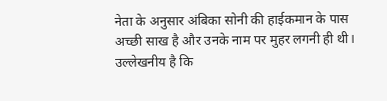नेता के अनुसार अंबिका सोनी की हाईकमान के पास अच्छी साख है और उनके नाम पर मुहर लगनी ही थी। उल्लेखनीय है कि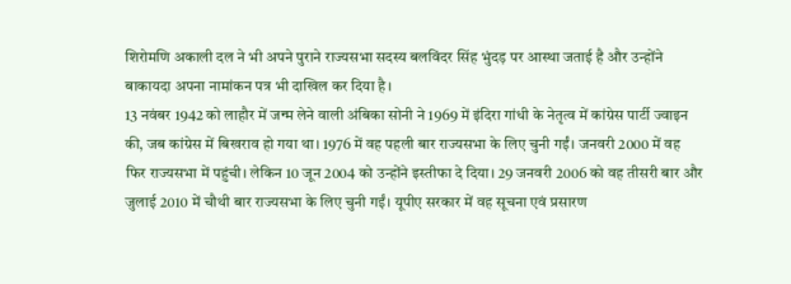शिरोमणि अकाली दल ने भी अपने पुराने राज्यसभा सदस्य बलविंदर सिंह भुंदड़ पर आस्था जताई है और उन्होंने बाकायदा अपना नामांकन पत्र भी दाखिल कर दिया है।
13 नवंबर 1942 को लाहौर में जन्म लेने वाली अंबिका सोनी ने 1969 में इंदिरा गांधी के नेतृत्व में कांग्रेस पार्टी ज्वाइन की, जब कांग्रेस में बिखराव हो गया था। 1976 में वह पहली बार राज्यसभा के लिए चुनी गईं। जनवरी 2000 में वह फिर राज्यसभा में पहुंची। लेकिन 10 जून 2004 को उन्होंने इस्तीफा दे दिया। 29 जनवरी 2006 को वह तीसरी बार और जुलाई 2010 में चौथी बार राज्यसभा के लिए चुनी गईं। यूपीए सरकार में वह सूचना एवं प्रसारण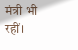मंत्री भी रहीं।